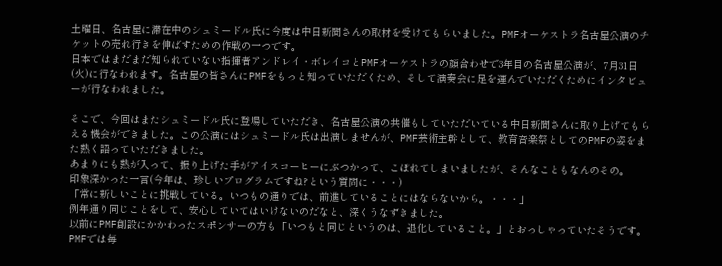土曜日、名古屋に滞在中のシュミードル氏に今度は中日新聞さんの取材を受けてもらいました。PMFオーケストラ名古屋公演のチケットの売れ行きを伸ばすための作戦の一つです。
日本ではまだまだ知られていない指揮者アンドレイ・ボレイコとPMFオーケストラの顔合わせで3年目の名古屋公演が、7月31日(火)に行なわれます。名古屋の皆さんにPMFをもっと知っていただくため、そして演奏会に足を運んでいただくためにインタビューが行なわれました。

そこで、今回はまたシュミードル氏に登場していただき、名古屋公演の共催もしていただいている中日新聞さんに取り上げてもらえる機会ができました。この公演にはシュミードル氏は出演しませんが、PMF芸術主幹として、教育音楽祭としてのPMFの姿をまた熱く語っていただきました。
あまりにも熱が入って、振り上げた手がアイスコーヒーにぶつかって、こぼれてしまいましたが、そんなこともなんのその。
印象深かった一言(今年は、珍しいプログラムですね?という質問に・・・)
「常に新しいことに挑戦している。いつもの通りでは、前進していることにはならないから。・・・」
例年通り同じことをして、安心していてはいけないのだなと、深くうなずきました。
以前にPMF創設にかかわったスポンサーの方も「いつもと同じというのは、退化していること。」とおっしゃっていたそうです。
PMFでは毎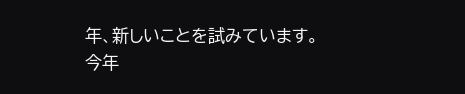年、新しいことを試みています。
今年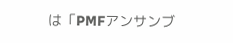は「PMFアンサンブ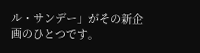ル・サンデー」がその新企画のひとつです。